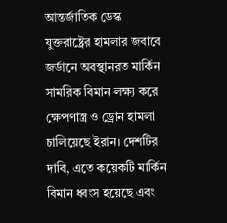আন্তর্জাতিক ডেস্ক
যুক্তরাষ্ট্রের হামলার জবাবে জর্ডানে অবস্থানরত মার্কিন সামরিক বিমান লক্ষ্য করে ক্ষেপণাস্ত্র ও ড্রোন হামলা চালিয়েছে ইরান। দেশটির দাবি, এতে কয়েকটি মার্কিন বিমান ধ্বংস হয়েছে এবং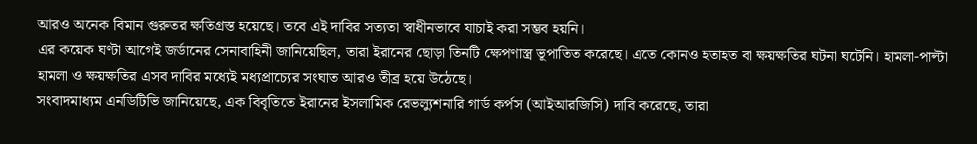আরও অনেক বিমান গুরুতর ক্ষতিগ্রস্ত হয়েছে। তবে এই দাবির সত্যতা স্বাধীনভাবে যাচাই করা সম্ভব হয়নি।
এর কয়েক ঘণ্টা আগেই জর্ডানের সেনাবাহিনী জানিয়েছিল, তারা ইরানের ছোড়া তিনটি ক্ষেপণাস্ত্র ভূপাতিত করেছে। এতে কোনও হতাহত বা ক্ষয়ক্ষতির ঘটনা ঘটেনি। হামলা-পাল্টা হামলা ও ক্ষয়ক্ষতির এসব দাবির মধ্যেই মধ্যপ্রাচ্যের সংঘাত আরও তীব্র হয়ে উঠেছে।
সংবাদমাধ্যম এনডিটিভি জানিয়েছে, এক বিবৃতিতে ইরানের ইসলামিক রেভল্যুশনারি গার্ড কর্পস (আইআরজিসি) দাবি করেছে, তারা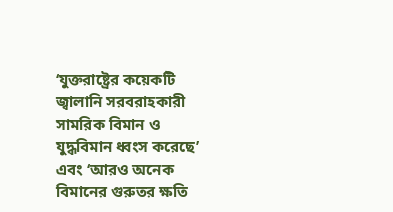‘যুক্তরাষ্ট্রের কয়েকটি জ্বালানি সরবরাহকারী সামরিক বিমান ও যুদ্ধবিমান ধ্বংস করেছে’ এবং ‘আরও অনেক বিমানের গুরুতর ক্ষতি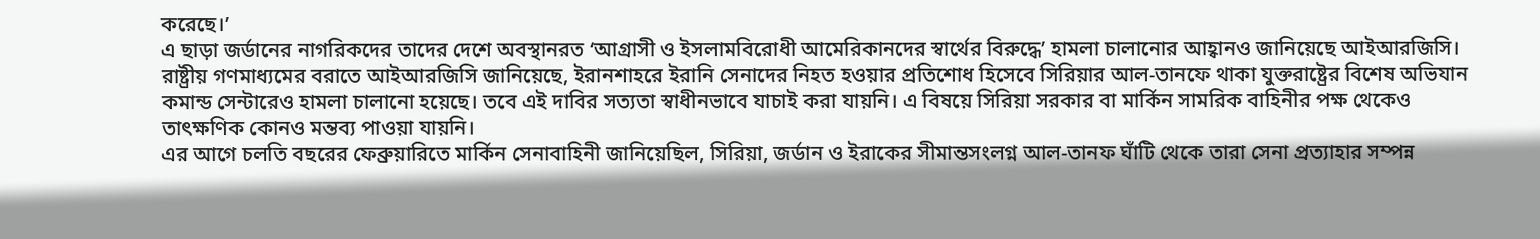করেছে।’
এ ছাড়া জর্ডানের নাগরিকদের তাদের দেশে অবস্থানরত ‘আগ্রাসী ও ইসলামবিরোধী আমেরিকানদের স্বার্থের বিরুদ্ধে’ হামলা চালানোর আহ্বানও জানিয়েছে আইআরজিসি।
রাষ্ট্রীয় গণমাধ্যমের বরাতে আইআরজিসি জানিয়েছে, ইরানশাহরে ইরানি সেনাদের নিহত হওয়ার প্রতিশোধ হিসেবে সিরিয়ার আল-তানফে থাকা যুক্তরাষ্ট্রের বিশেষ অভিযান কমান্ড সেন্টারেও হামলা চালানো হয়েছে। তবে এই দাবির সত্যতা স্বাধীনভাবে যাচাই করা যায়নি। এ বিষয়ে সিরিয়া সরকার বা মার্কিন সামরিক বাহিনীর পক্ষ থেকেও তাৎক্ষণিক কোনও মন্তব্য পাওয়া যায়নি।
এর আগে চলতি বছরের ফেব্রুয়ারিতে মার্কিন সেনাবাহিনী জানিয়েছিল, সিরিয়া, জর্ডান ও ইরাকের সীমান্তসংলগ্ন আল-তানফ ঘাঁটি থেকে তারা সেনা প্রত্যাহার সম্পন্ন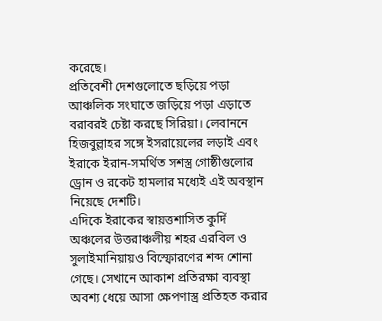করেছে।
প্রতিবেশী দেশগুলোতে ছড়িয়ে পড়া আঞ্চলিক সংঘাতে জড়িয়ে পড়া এড়াতে বরাবরই চেষ্টা করছে সিরিয়া। লেবাননে হিজবুল্লাহর সঙ্গে ইসরায়েলের লড়াই এবং ইরাকে ইরান-সমর্থিত সশস্ত্র গোষ্ঠীগুলোর ড্রোন ও রকেট হামলার মধ্যেই এই অবস্থান নিয়েছে দেশটি।
এদিকে ইরাকের স্বায়ত্তশাসিত কুর্দি অঞ্চলের উত্তরাঞ্চলীয় শহর এরবিল ও সুলাইমানিয়ায়ও বিস্ফোরণের শব্দ শোনা গেছে। সেখানে আকাশ প্রতিরক্ষা ব্যবস্থা অবশ্য ধেয়ে আসা ক্ষেপণাস্ত্র প্রতিহত করার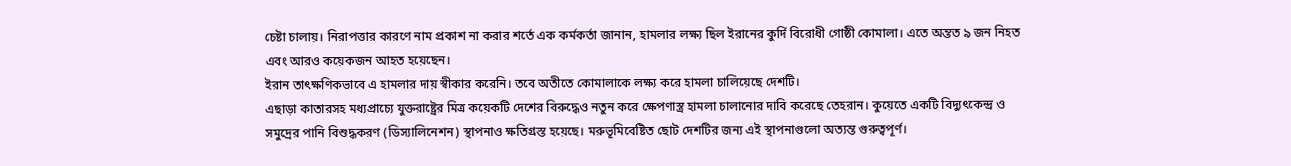চেষ্টা চালায়। নিরাপত্তার কারণে নাম প্রকাশ না করার শর্তে এক কর্মকর্তা জানান, হামলার লক্ষ্য ছিল ইরানের কুর্দি বিরোধী গোষ্ঠী কোমালা। এতে অন্তত ৯ জন নিহত এবং আরও কয়েকজন আহত হয়েছেন।
ইরান তাৎক্ষণিকভাবে এ হামলার দায় স্বীকার করেনি। তবে অতীতে কোমালাকে লক্ষ্য করে হামলা চালিয়েছে দেশটি।
এছাড়া কাতারসহ মধ্যপ্রাচ্যে যুক্তরাষ্ট্রের মিত্র কয়েকটি দেশের বিরুদ্ধেও নতুন করে ক্ষেপণাস্ত্র হামলা চালানোর দাবি করেছে তেহরান। কুয়েতে একটি বিদ্যুৎকেন্দ্র ও সমুদ্রের পানি বিশুদ্ধকরণ (ডিস্যালিনেশন) স্থাপনাও ক্ষতিগ্রস্ত হয়েছে। মরুভূমিবেষ্টিত ছোট দেশটির জন্য এই স্থাপনাগুলো অত্যন্ত গুরুত্বপূর্ণ।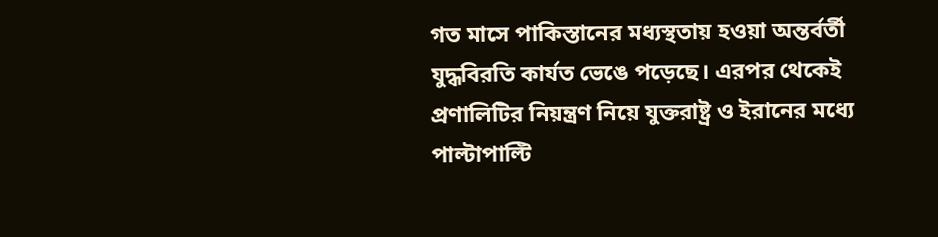গত মাসে পাকিস্তানের মধ্যস্থতায় হওয়া অন্তর্বর্তী যুদ্ধবিরতি কার্যত ভেঙে পড়েছে। এরপর থেকেই প্রণালিটির নিয়ন্ত্রণ নিয়ে যুক্তরাষ্ট্র ও ইরানের মধ্যে পাল্টাপাল্টি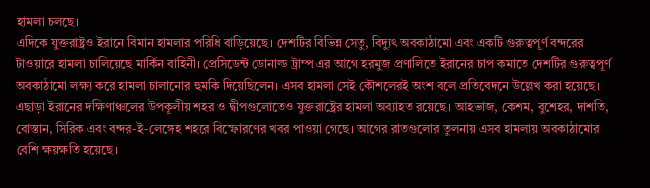হামলা চলছে।
এদিকে যুক্তরাষ্ট্রও ইরানে বিমান হামলার পরিধি বাড়িয়েছে। দেশটির বিভিন্ন সেতু, বিদ্যুৎ অবকাঠামো এবং একটি গুরুত্বপূর্ণ বন্দরের টাওয়ারে হামলা চালিয়েছে মার্কিন বাহিনী। প্রেসিডেন্ট ডোনাল্ড ট্রাম্প এর আগে হরমুজ প্রণালিতে ইরানের চাপ কমাতে দেশটির গুরুত্বপূর্ণ অবকাঠামো লক্ষ্য করে হামলা চালানোর হুমকি দিয়েছিলেন। এসব হামলা সেই কৌশলেরই অংশ বলে প্রতিবেদনে উল্লেখ করা হয়েছে।
এছাড়া ইরানের দক্ষিণাঞ্চলের উপকূলীয় শহর ও দ্বীপগুলোতেও যুক্তরাষ্ট্রের হামলা অব্যাহত রয়েছে। আহভাজ, কেশম, বুশেহর, দাশতি, বোস্তান, সিরিক এবং বন্দর-ই-লেঙ্গেহ শহরে বিস্ফোরণের খবর পাওয়া গেছে। আগের রাতগুলোর তুলনায় এসব হামলায় অবকাঠামোর বেশি ক্ষয়ক্ষতি হয়েছে।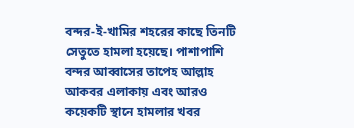বন্দর-ই-খামির শহরের কাছে তিনটি সেতুতে হামলা হয়েছে। পাশাপাশি বন্দর আব্বাসের তাপেহ আল্লাহ আকবর এলাকায় এবং আরও কয়েকটি স্থানে হামলার খবর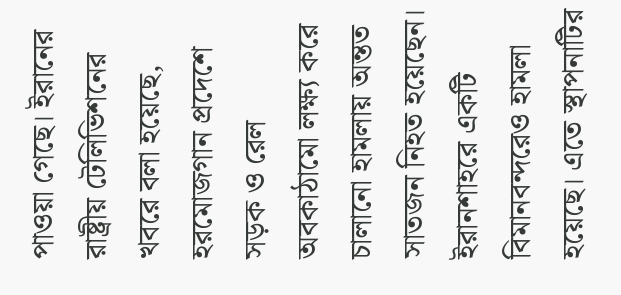পাওয়া গেছে। ইরানের রাষ্ট্রীয় টেলিভিশনের খবরে বলা হয়েছে, হরমোজগান প্রদেশে সড়ক ও রেল অবকাঠামো লক্ষ্য করে চালানো হামলায় অন্তত সাতজন নিহত হয়েছেন।
ইরানশাহরে একটি বিমানবন্দরেও হামলা হয়েছে। এতে স্থাপনাটির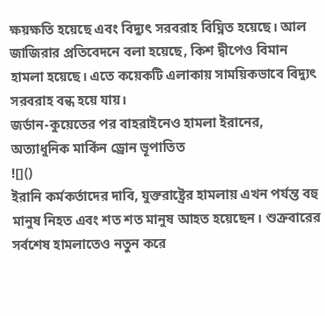ক্ষয়ক্ষতি হয়েছে এবং বিদ্যুৎ সরবরাহ বিঘ্নিত হয়েছে। আল জাজিরার প্রতিবেদনে বলা হয়েছে, কিশ দ্বীপেও বিমান হামলা হয়েছে। এতে কয়েকটি এলাকায় সাময়িকভাবে বিদ্যুৎ সরবরাহ বন্ধ হয়ে যায়।
জর্ডান-কুয়েতের পর বাহরাইনেও হামলা ইরানের, অত্যাধুনিক মার্কিন ড্রোন ভূপাতিত
![]()
ইরানি কর্মকর্তাদের দাবি, যুক্তরাষ্ট্রের হামলায় এখন পর্যন্ত বহু মানুষ নিহত এবং শত শত মানুষ আহত হয়েছেন। শুক্রবারের সর্বশেষ হামলাতেও নতুন করে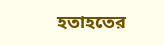হতাহতের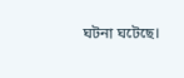ঘটনা ঘটেছে।